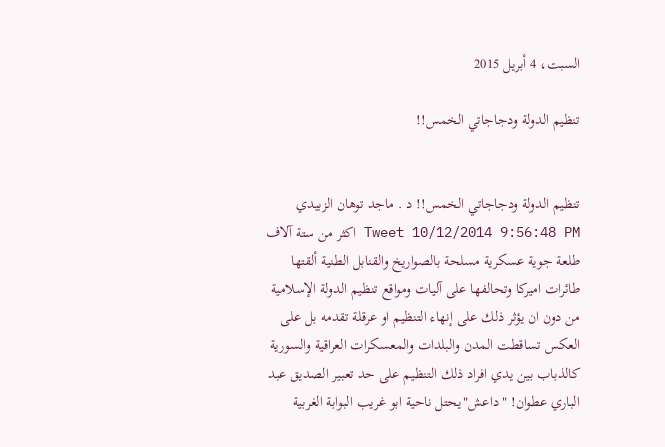السبت، 4 أبريل 2015

تنظيم الدولة ودجاجاتي الخمس!!


تنظيم الدولة ودجاجاتي الخمس!! د . ماجد توهان الزبيدي Tweet 10/12/2014 9:56:48 PM اكثر من ستة آلاف طلعة جوية عسكرية مسلحة بالصواريخ والقنابل الطنية ألقتها طائرات اميركا وتحالفها على آليات ومواقع تنظيم الدولة الإسلامية من دون ان يؤثر ذلك على إنهاء التنظيم او عرقلة تقدمه بل على العكس تساقطت المدن والبلدات والمعسكرات العراقية والسورية كالذباب بين يدي افراد ذلك التنظيم على حد تعبير الصديق عبد الباري عطوان! "داعش"يحتل ناحية ابو غريب البوابة الغربية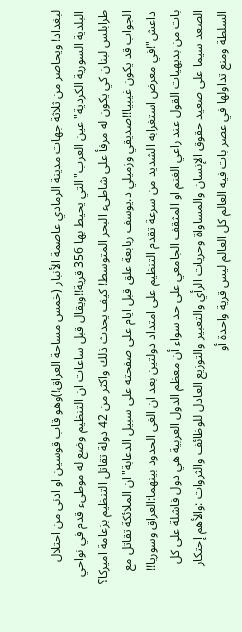لبغداد! ويحاصر من ثلاثة جهات مدينة الرمادي عاصمة الأنبار (خمس مساحة العراق!)وهو قاب قوسين او ادنى من احتلال البلدية السورية الكردية"عين العرب"التي يحيط بها 356 قرية!!ويقال قبل ساعات ان التنظيم وضع له موطىء قدم في نواحي طرابلس لبنان كي يكون له مرفأ على شاطىء البحر المتوسط! كيف يحدث ذلك واكثر من 42 دولة تقاتل التنظيم بزعامة اميركا؟ الجواب قد يكون غيبيا!!صديقي وزميلي د.يوسف ربابعة علق قبل ايام على صفحته على سبيل الدعابة"ان الملائكة تقاتل مع داعش"!في معرض استغرابه الشديد من سرعة تقدم التنظيم على امتداد دولتين بعد ان الغى الحدود بينهما:العراق وسوريا!! بات من بديهيات القول عند راعي الغنم او المثقف الجامعي على حد سواء أن معظم الدول العربية هي دول فاشلة على كل الصعد سيما على صعيد حقوق الإنسان والمساواة وحريات الرأي والتعبير والتوزيع العادل للوظائف والثروات :والأهم إحتكار السلطة ومنع تداولها في عصر بات فيه العالم كل العالم ليس قرية واحدة أو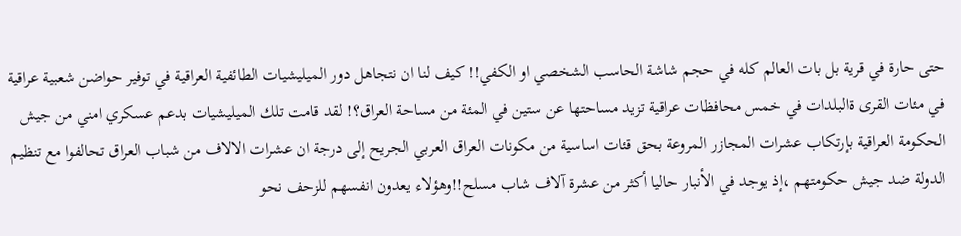حتى حارة في قرية بل بات العالم كله في حجم شاشة الحاسب الشخصي او الكفي!! كيف لنا ان نتجاهل دور الميليشيات الطائفية العراقية في توفير حواضن شعبية عراقية في مئات القرى ةالبلدات في خمس محافظات عراقية تزيد مساحتها عن ستين في المئة من مساحة العراق؟! لقد قامت تلك الميليشيات بدعم عسكري امني من جيش الحكومة العراقية بإرتكاب عشرات المجازر المروعة بحق قئات اساسية من مكونات العراق العربي الجريح إلى درجة ان عشرات الالاف من شباب العراق تحالفوا مع تنظيم الدولة ضد جيش حكومتهم ،إذ يوجد في الأنبار حاليا أكثر من عشرة آلاف شاب مسلح!!وهؤلاء يعدون انفسهم للزحف نحو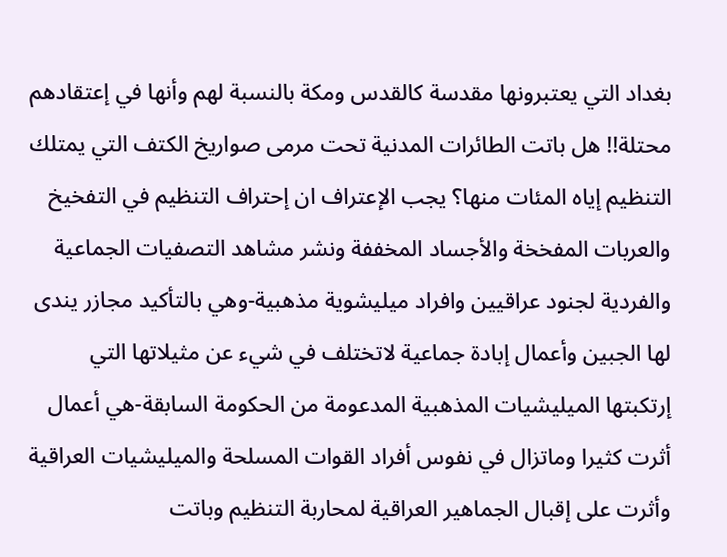بغداد التي يعتبرونها مقدسة كالقدس ومكة بالنسبة لهم وأنها في إعتقادهم محتلة!! هل باتت الطائرات المدنية تحت مرمى صواريخ الكتف التي يمتلك التنظيم إياه المئات منها؟ يجب الإعتراف ان إحتراف التنظيم في التفخيخ والعربات المفخخة والأجساد المخففة ونشر مشاهد التصفيات الجماعية والفردية لجنود عراقيين وافراد ميليشوية مذهبية-وهي بالتأكيد مجازر يندى لها الجبين وأعمال إبادة جماعية لاتختلف في شيء عن مثيلاتها التي إرتكبتها الميليشيات المذهبية المدعومة من الحكومة السابقة-هي أعمال أثرت كثيرا وماتزال في نفوس أفراد القوات المسلحة والميليشيات العراقية وأثرت على إقبال الجماهير العراقية لمحاربة التنظيم وباتت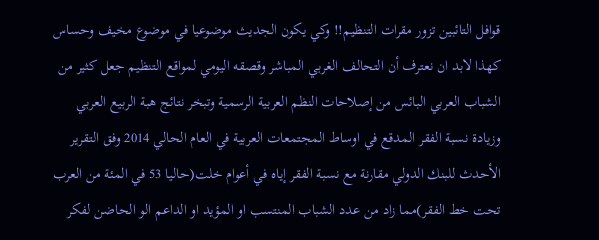قوافل التائبين تزور مقرات التنظيم!! وكي يكون الجديث موضوعيا في موضوع مخيف وحساس كهذا لابد ان نعترف أن التحالف الغربي المباشر وقصقه اليومي لمواقع التنظيم جعل كثير من الشباب العربي البائس من إصلاحات النظم العربية الرسمية وتبخر نتائج هبة الربيع العربي وزيادة نسبة الفقر المدقع في اوساط المجتمعات العربية في العام الحالي 2014 وفق التقرير الأحدث للبنك الدولي مقارنة مع نسبة الفقر إياه في أعوام خلت(حاليا 53 في المئة من العرب تحت خط الفقر)مما زاد من عدد الشباب المنتسب او المؤيد او الداعم الو الحاضن لفكر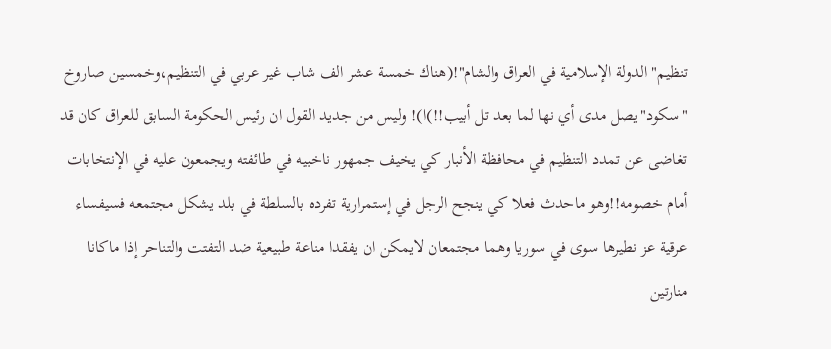تنظيم" الدولة الإسلامية في العراق والشام"!(هناك خمسة عشر الف شاب غير عربي في التنظيم،وخمسين صاروخ "سكود"يصل مدى أي نها لما بعد تل أبيب!!)ا)! وليس من جديد القول ان رئيس الحكومة السابق للعراق كان قد تغاضى عن تمدد التنظيم في محافظة الأنبار كي يخيف جمهور ناخبيه في طائفته ويجمعون عليه في الإنتخابات أمام خصومه!!وهو ماحدث فعلا كي ينجح الرجل في إستمرارية تفرده بالسلطة في بلد يشكل مجتمعه فسيفساء عرقية عز نطيرها سوى في سوريا وهما مجتمعان لايمكن ان يفقدا مناعة طبيعية ضد التفتت والتناحر إذا ماكانا منارتين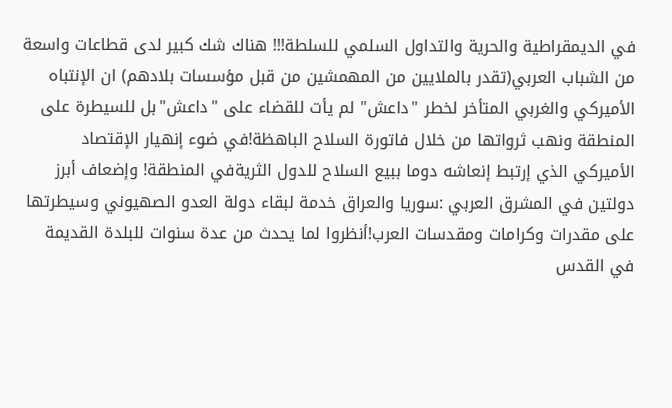في الديمقراطية والحرية والتداول السلمي للسلطة!!! هناك شك كبير لدى قطاعات واسعة من الشباب العربي(تقدر بالملايين من المهمشين من قبل مؤسسات بلادهم) ان الإنتباه الأميركي والغربي المتأخر لخطر "داعش" لم يأت للقضاء على "داعش"بل للسيطرة على المنطقة ونهب ثرواتها من خلال فاتورة السلاح الباهظة!في ضوء إنهيار الإقتصاد الأميركي الذي إرتبط إنعاشه دوما ببيع السلاح للدول الثريةفي المنطقة! وإضعاف أبرز دولتين في المشرق العربي :سوريا والعراق خدمة لبقاء دولة العدو الصهيوني وسيطرتها على مقدرات وكرامات ومقدسات العرب!أنظروا لما يحدث من عدة سنوات للبلدة القديمة في القدس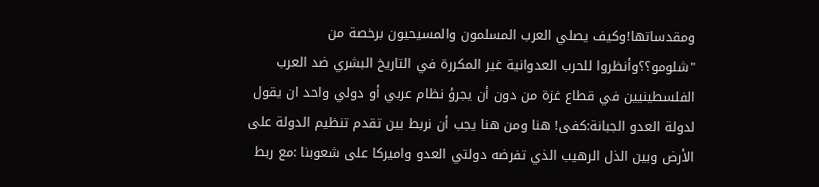ومقدساتها!وكيف يصلي العرب المسلمون والمسيحيون برخصة من "شلومو؟؟وأنظروا للحرب العدوانية غير المكررة في التاريخ البشري ضد العرب الفلسطينيين في قطاع غزة من دون أن يجرؤ نظام عربي أو دولي واحد ان يقول لدولة العدو الجبانة:كفى! هنا ومن هنا يجب أن نربط بين تقدم تنظيم الدولة على الأرض وبين الذل الرهيب الذي تفرضه دولتي العدو واميركا على شعوبنا :مع ربط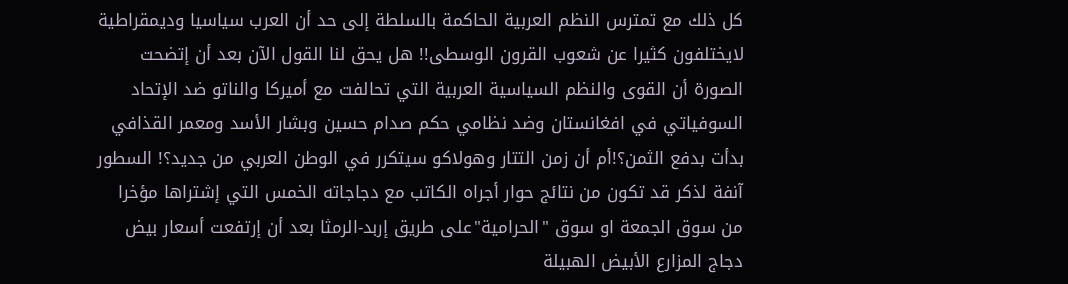كل ذلك مع تمترس النظم العربية الحاكمة بالسلطة إلى حد أن العرب سياسيا وديمقراطية لايختلفون كثيرا عن شعوب القرون الوسطى!! هل يحق لنا القول الآن بعد أن إتضحت الصورة أن القوى والنظم السياسية العربية التي تحالفت مع أميركا والناتو ضد الإتحاد السوفياتي في افغانستان وضد نظامي حكم صدام حسين وبشار الأسد ومعمر القذافي بدأت بدفع الثمن؟!أم أن زمن التتار وهولاكو سيتكرر في الوطن العربي من جديد؟! السطور آنفة لذكر قد تكون من نتائج حوار أجراه الكاتب مع دجاجاته الخمس التي إشتراها مؤخرا من سوق الجمعة او سوق "الحرامية"على طريق إربد-الرمثا بعد أن إرتفعت أسعار بيض دجاج المزارع الأبيض الهبيلة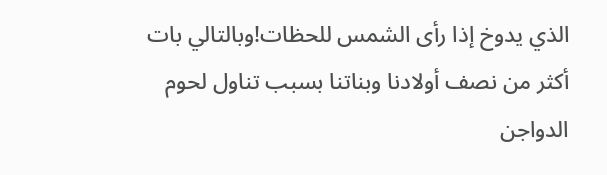الذي يدوخ إذا رأى الشمس للحظات!وبالتالي بات أكثر من نصف أولادنا وبناتنا بسبب تناول لحوم الدواجن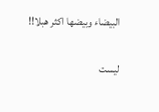البيضاء وبيضها اكثر هبلا!!

ليست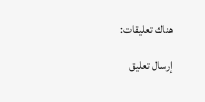هناك تعليقات:

إرسال تعليق